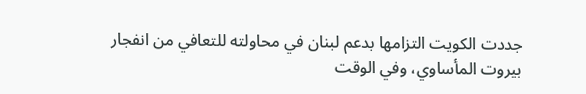جددت الكويت التزامها بدعم لبنان في محاولته للتعافي من انفجار بيروت المأساوي، وفي الوقت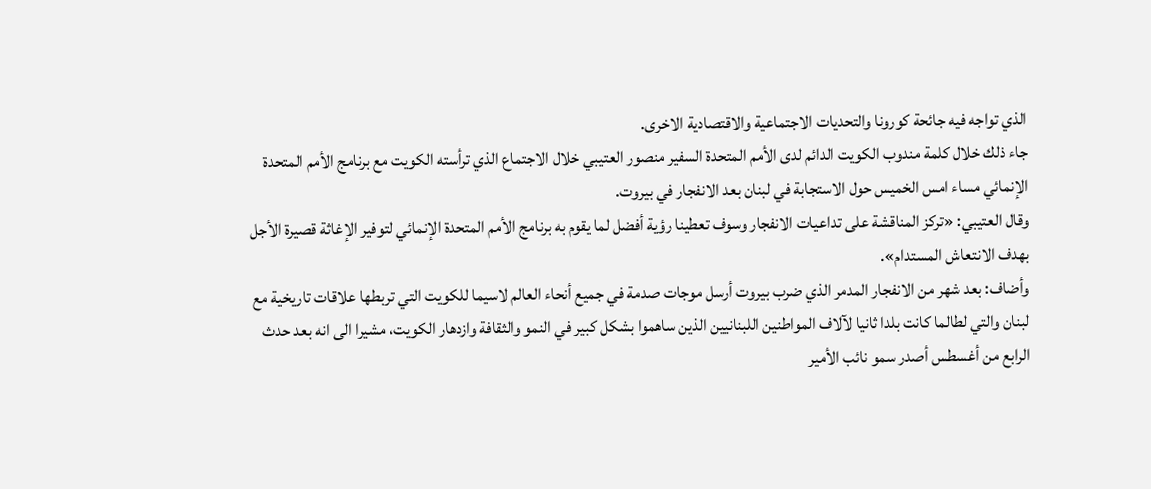الذي تواجه فيه جائحة كورونا والتحديات الاجتماعية والاقتصادية الاخرى.
جاء ذلك خلال كلمة مندوب الكويت الدائم لدى الأمم المتحدة السفير منصور العتيبي خلال الاجتماع الذي ترأسته الكويت مع برنامج الأمم المتحدة الإنمائي مساء امس الخميس حول الاستجابة في لبنان بعد الانفجار في بيروت.
وقال العتيبي: «تركز المناقشة على تداعيات الانفجار وسوف تعطينا رؤية أفضل لما يقوم به برنامج الأمم المتحدة الإنمائي لتوفير الإغاثة قصيرة الأجل بهدف الانتعاش المستدام».
وأضاف: بعد شهر من الانفجار المدمر الذي ضرب بيروت أرسل موجات صدمة في جميع أنحاء العالم لاسيما للكويت التي تربطها علاقات تاريخية مع لبنان والتي لطالما كانت بلدا ثانيا لآلاف المواطنين اللبنانيين الذين ساهموا بشكل كبير في النمو والثقافة وازدهار الكويت، مشيرا الى انه بعد حدث الرابع من أغسطس أصدر سمو نائب الأمير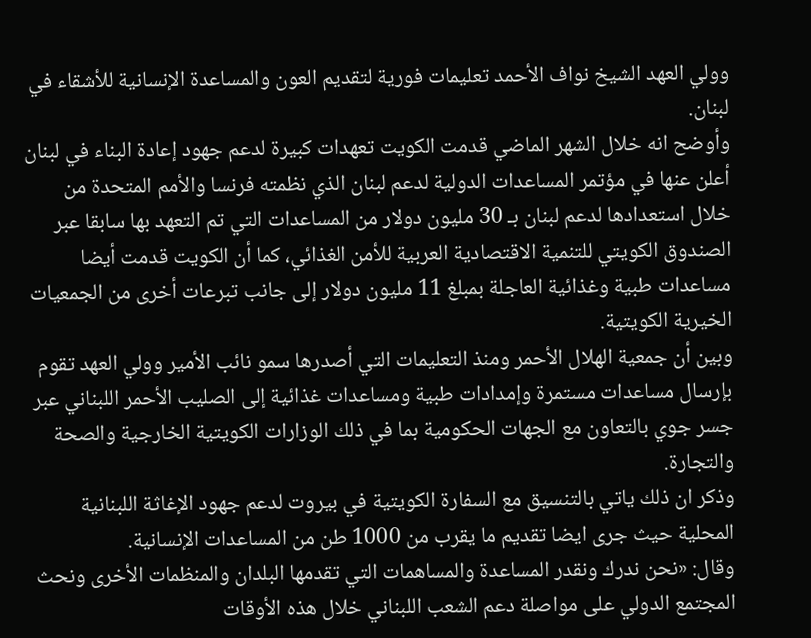وولي العهد الشيخ نواف الأحمد تعليمات فورية لتقديم العون والمساعدة الإنسانية للأشقاء في لبنان.
وأوضح انه خلال الشهر الماضي قدمت الكويت تعهدات كبيرة لدعم جهود إعادة البناء في لبنان أعلن عنها في مؤتمر المساعدات الدولية لدعم لبنان الذي نظمته فرنسا والأمم المتحدة من خلال استعدادها لدعم لبنان بـ 30 مليون دولار من المساعدات التي تم التعهد بها سابقا عبر الصندوق الكويتي للتنمية الاقتصادية العربية للأمن الغذائي، كما أن الكويت قدمت أيضا مساعدات طبية وغذائية العاجلة بمبلغ 11 مليون دولار إلى جانب تبرعات أخرى من الجمعيات الخيرية الكويتية.
وبين أن جمعية الهلال الأحمر ومنذ التعليمات التي أصدرها سمو نائب الأمير وولي العهد تقوم بإرسال مساعدات مستمرة وإمدادات طبية ومساعدات غذائية إلى الصليب الأحمر اللبناني عبر جسر جوي بالتعاون مع الجهات الحكومية بما في ذلك الوزارات الكويتية الخارجية والصحة والتجارة.
وذكر ان ذلك ياتي بالتنسيق مع السفارة الكويتية في بيروت لدعم جهود الإغاثة اللبنانية المحلية حيث جرى ايضا تقديم ما يقرب من 1000 طن من المساعدات الإنسانية.
وقال: «نحن ندرك ونقدر المساعدة والمساهمات التي تقدمها البلدان والمنظمات الأخرى ونحث المجتمع الدولي على مواصلة دعم الشعب اللبناني خلال هذه الأوقات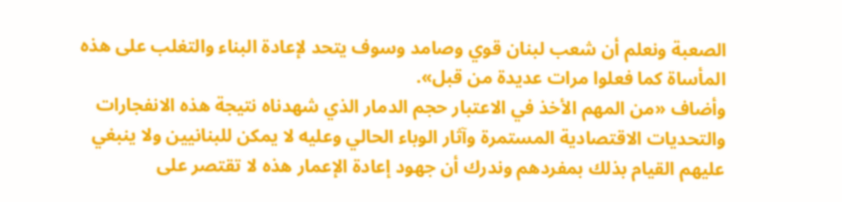الصعبة ونعلم أن شعب لبنان قوي وصامد وسوف يتحد لإعادة البناء والتغلب على هذه المأساة كما فعلوا مرات عديدة من قبل».
وأضاف «من المهم الأخذ في الاعتبار حجم الدمار الذي شهدناه نتيجة هذه الانفجارات والتحديات الاقتصادية المستمرة وآثار الوباء الحالي وعليه لا يمكن للبنانيين ولا ينبغي عليهم القيام بذلك بمفردهم وندرك أن جهود إعادة الإعمار هذه لا تقتصر على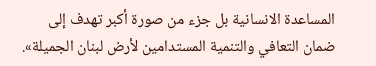المساعدة الانسانية بل جزء من صورة أكبر تهدف إلى ضمان التعافي والتنمية المستدامين لأرض لبنان الجميلة».